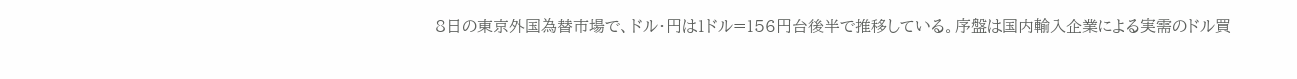8日の東京外国為替市場で、ドル・円は1ドル=156円台後半で推移している。序盤は国内輸入企業による実需のドル買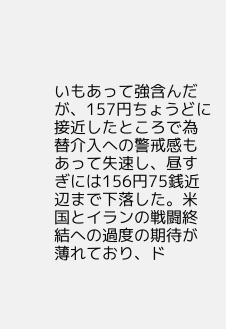いもあって強含んだが、157円ちょうどに接近したところで為替介入への警戒感もあって失速し、昼すぎには156円75銭近辺まで下落した。米国とイランの戦闘終結への過度の期待が薄れており、ド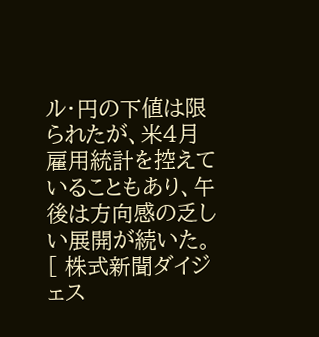ル・円の下値は限られたが、米4月雇用統計を控えていることもあり、午後は方向感の乏しい展開が続いた。
[ 株式新聞ダイジェス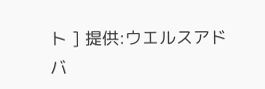ト ] 提供:ウエルスアドバ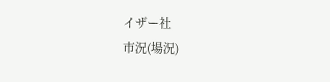イザー社
市況(場況)